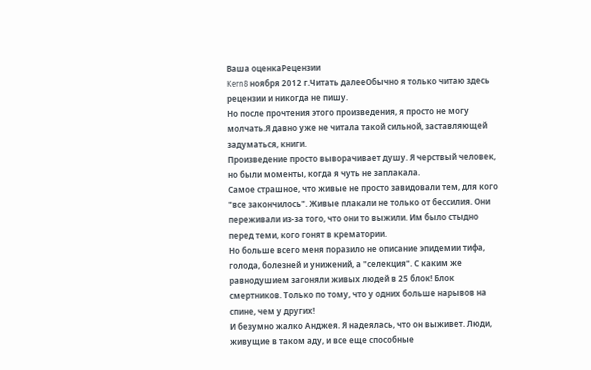Ваша оценкаРецензии
Kern8 ноября 2012 г.Читать далееОбычно я только читаю здесь рецензии и никогда не пишу.
Но после прочтения этого произведения, я просто не могу молчать.Я давно уже не читала такой сильной, заставляющей задуматься, книги.
Произведение просто выворачивает душу. Я черствый человек, но были моменты, когда я чуть не заплакала.
Самое страшное, что живые не просто завидовали тем, для кого "все закончилось". Живые плакали не только от бессилия. Они переживали из-за того, что они то выжили. Им было стыдно перед теми, кого гонят в крематории.
Но больше всего меня поразило не описание эпидемии тифа, голода, болезней и унижений, а "селекция". С каким же равнодушием загоняли живых людей в 25 блок! Блок смертников. Только по тому, что у одних больше нарывов на спине, чем у других!
И безумно жалко Анджея. Я надеялась, что он выживет. Люди, живущие в таком аду, и все еще способные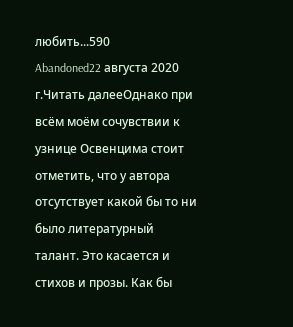любить...590
Abandoned22 августа 2020 г.Читать далееОднако при всём моём сочувствии к узнице Освенцима стоит отметить, что у автора отсутствует какой бы то ни было литературный талант. Это касается и стихов и прозы. Как бы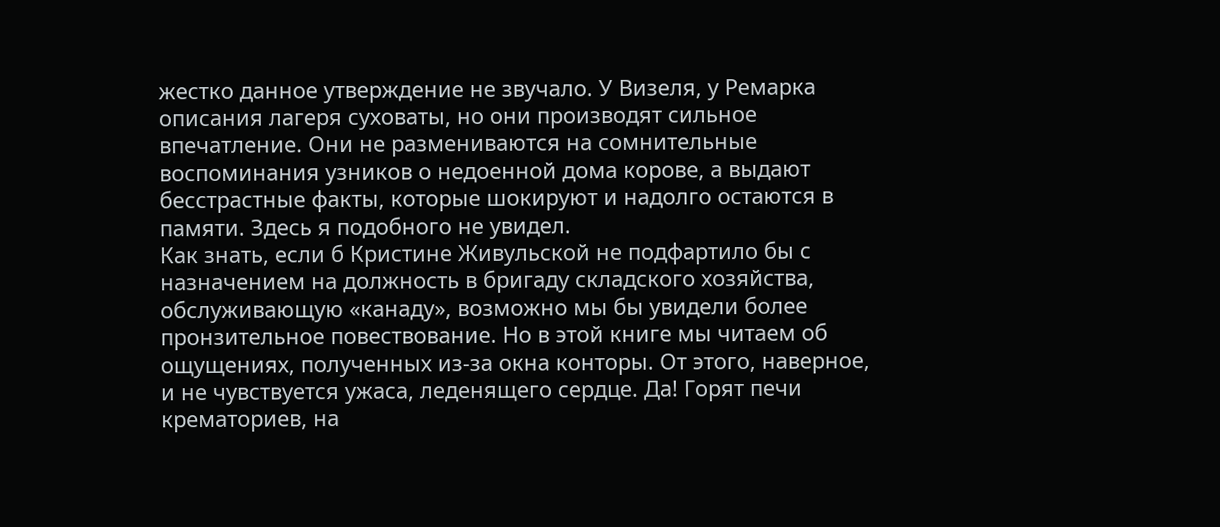жестко данное утверждение не звучало. У Визеля, у Ремарка описания лагеря суховаты, но они производят сильное впечатление. Они не размениваются на сомнительные воспоминания узников о недоенной дома корове, а выдают бесстрастные факты, которые шокируют и надолго остаются в памяти. Здесь я подобного не увидел.
Как знать, если б Кристине Живульской не подфартило бы с назначением на должность в бригаду складского хозяйства, обслуживающую «канаду», возможно мы бы увидели более пронзительное повествование. Но в этой книге мы читаем об ощущениях, полученных из-за окна конторы. От этого, наверное, и не чувствуется ужаса, леденящего сердце. Да! Горят печи крематориев, на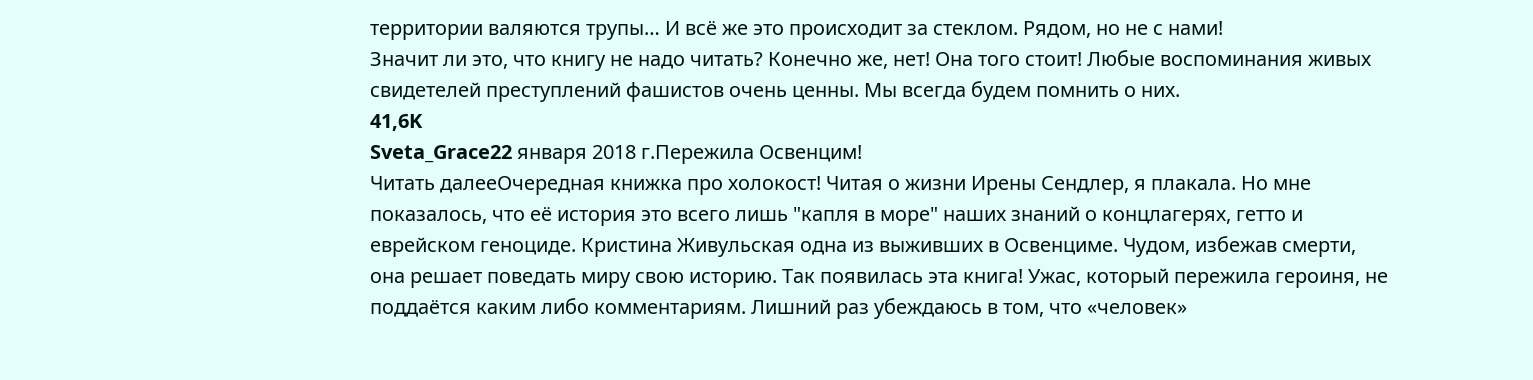территории валяются трупы… И всё же это происходит за стеклом. Рядом, но не с нами!
Значит ли это, что книгу не надо читать? Конечно же, нет! Она того стоит! Любые воспоминания живых свидетелей преступлений фашистов очень ценны. Мы всегда будем помнить о них.
41,6K
Sveta_Grace22 января 2018 г.Пережила Освенцим!
Читать далееОчередная книжка про холокост! Читая о жизни Ирены Сендлер, я плакала. Но мне показалось, что её история это всего лишь "капля в море" наших знаний о концлагерях, гетто и еврейском геноциде. Кристина Живульская одна из выживших в Освенциме. Чудом, избежав смерти, она решает поведать миру свою историю. Так появилась эта книга! Ужас, который пережила героиня, не поддаётся каким либо комментариям. Лишний раз убеждаюсь в том, что «человек»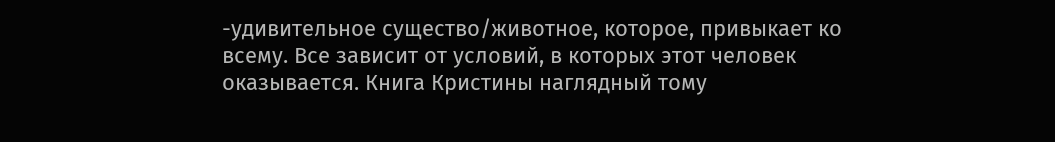-удивительное существо/животное, которое, привыкает ко всему. Все зависит от условий, в которых этот человек оказывается. Книга Кристины наглядный тому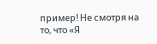пример! Не смотря на то, что «Я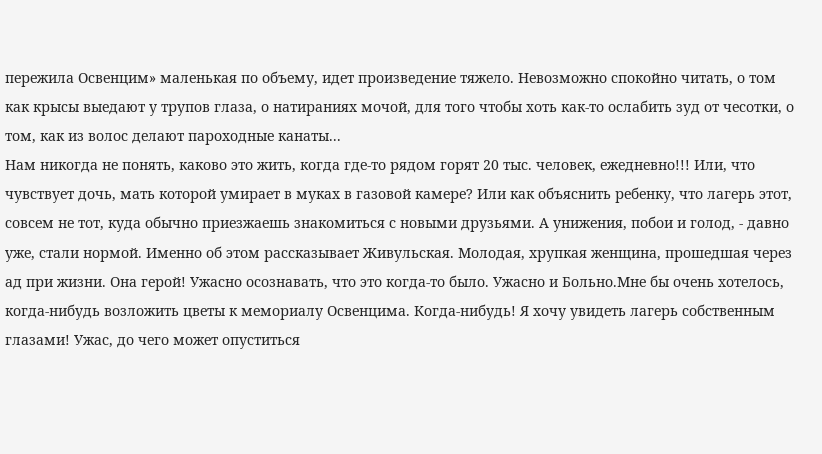пережила Освенцим» маленькая по объему, идет произведение тяжело. Невозможно спокойно читать, о том как крысы выедают у трупов глаза, о натираниях мочой, для того чтобы хоть как-то ослабить зуд от чесотки, о том, как из волос делают пароходные канаты...
Нам никогда не понять, каково это жить, когда где-то рядом горят 20 тыс. человек, ежедневно!!! Или, что чувствует дочь, мать которой умирает в муках в газовой камере? Или как объяснить ребенку, что лагерь этот, совсем не тот, куда обычно приезжаешь знакомиться с новыми друзьями. А унижения, побои и голод, - давно уже, стали нормой. Именно об этом рассказывает Живульская. Молодая, хрупкая женщина, прошедшая через ад при жизни. Она герой! Ужасно осознавать, что это когда-то было. Ужасно и Больно.Мне бы очень хотелось, когда-нибудь возложить цветы к мемориалу Освенцима. Когда-нибудь! Я хочу увидеть лагерь собственным глазами! Ужас, до чего может опуститься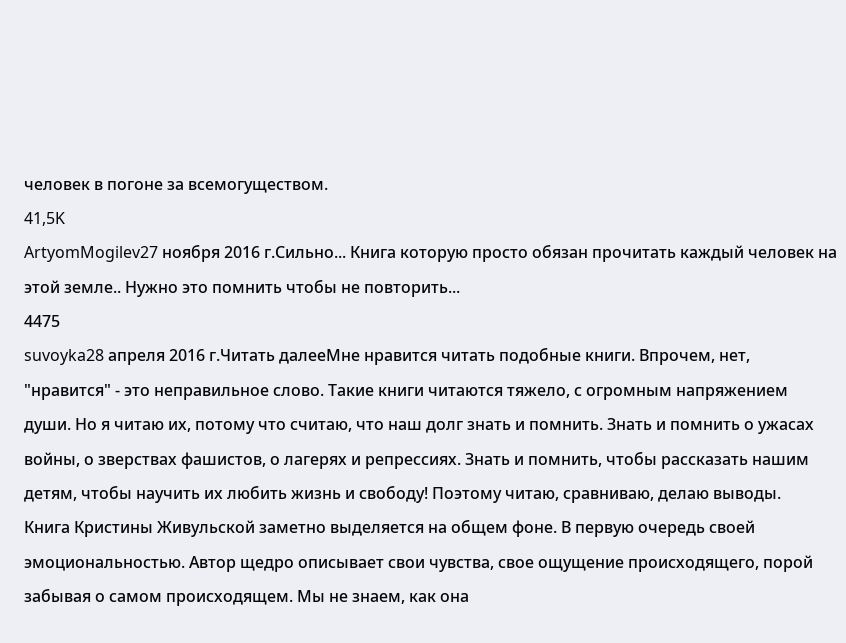человек в погоне за всемогуществом.
41,5K
ArtyomMogilev27 ноября 2016 г.Сильно... Книга которую просто обязан прочитать каждый человек на этой земле.. Нужно это помнить чтобы не повторить...
4475
suvoyka28 апреля 2016 г.Читать далееМне нравится читать подобные книги. Впрочем, нет, "нравится" - это неправильное слово. Такие книги читаются тяжело, с огромным напряжением души. Но я читаю их, потому что считаю, что наш долг знать и помнить. Знать и помнить о ужасах войны, о зверствах фашистов, о лагерях и репрессиях. Знать и помнить, чтобы рассказать нашим детям, чтобы научить их любить жизнь и свободу! Поэтому читаю, сравниваю, делаю выводы.
Книга Кристины Живульской заметно выделяется на общем фоне. В первую очередь своей эмоциональностью. Автор щедро описывает свои чувства, свое ощущение происходящего, порой забывая о самом происходящем. Мы не знаем, как она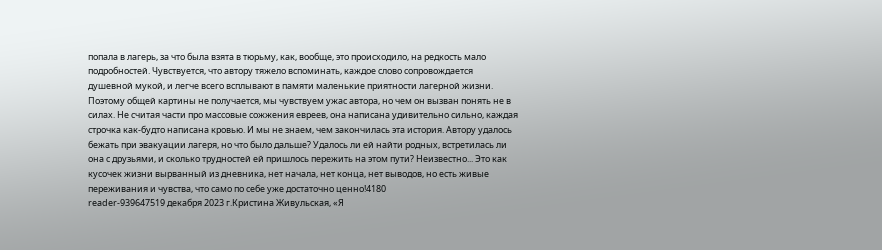попала в лагерь, за что была взята в тюрьму, как, вообще, это происходило, на редкость мало подробностей. Чувствуется, что автору тяжело вспоминать, каждое слово сопровождается душевной мукой, и легче всего всплывают в памяти маленькие приятности лагерной жизни. Поэтому общей картины не получается, мы чувствуем ужас автора, но чем он вызван понять не в силах. Не считая части про массовые сожжения евреев, она написана удивительно сильно, каждая строчка как-будто написана кровью. И мы не знаем, чем закончилась эта история. Автору удалось бежать при эвакуации лагеря, но что было дальше? Удалось ли ей найти родных, встретилась ли она с друзьями, и сколько трудностей ей пришлось пережить на этом пути? Неизвестно... Это как кусочек жизни вырванный из дневника, нет начала, нет конца, нет выводов, но есть живые переживания и чувства, что само по себе уже достаточно ценно!4180
reader-939647519 декабря 2023 г.Кристина Живульская, «Я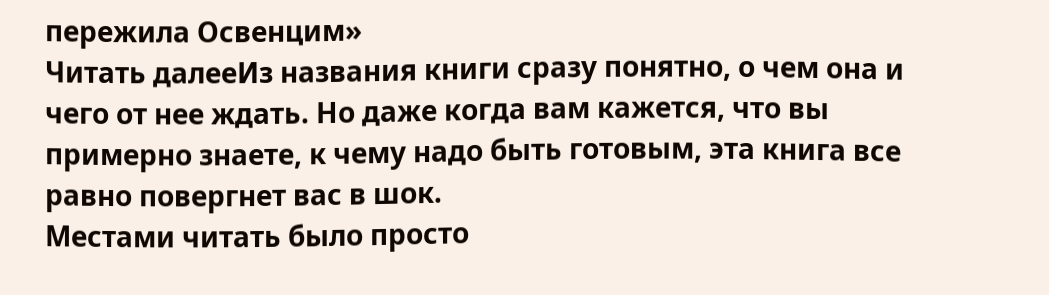пережила Освенцим»
Читать далееИз названия книги сразу понятно, о чем она и чего от нее ждать. Но даже когда вам кажется, что вы примерно знаете, к чему надо быть готовым, эта книга все равно повергнет вас в шок.
Местами читать было просто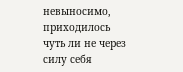невыносимо, приходилось чуть ли не через силу себя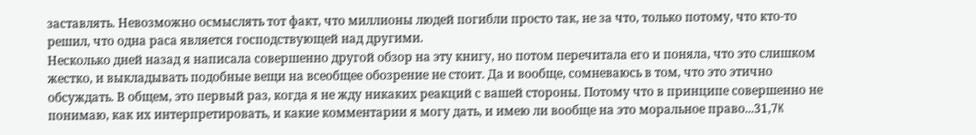заставлять. Невозможно осмыслять тот факт, что миллионы людей погибли просто так, не за что, только потому, что кто-то решил, что одна раса является господствующей над другими.
Несколько дней назад я написала совершенно другой обзор на эту книгу, но потом перечитала его и поняла, что это слишком жестко, и выкладывать подобные вещи на всеобщее обозрение не стоит. Да и вообще, сомневаюсь в том, что это этично обсуждать. В общем, это первый раз, когда я не жду никаких реакций с вашей стороны. Потому что в принципе совершенно не понимаю, как их интерпретировать, и какие комментарии я могу дать, и имею ли вообще на это моральное право...31,7K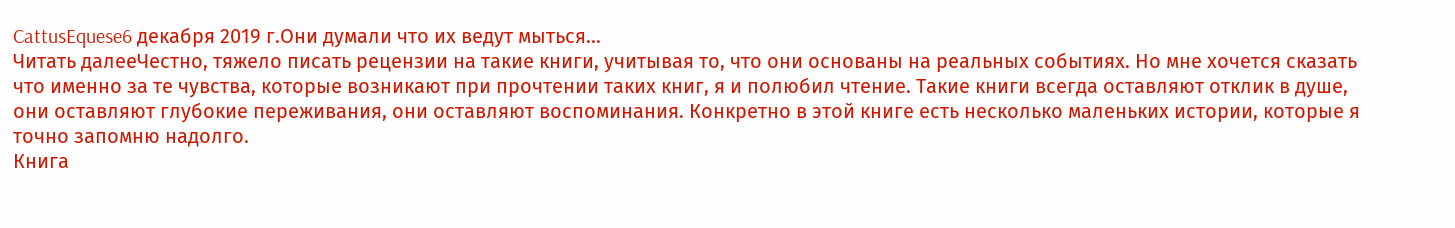CattusEquese6 декабря 2019 г.Они думали что их ведут мыться...
Читать далееЧестно, тяжело писать рецензии на такие книги, учитывая то, что они основаны на реальных событиях. Но мне хочется сказать что именно за те чувства, которые возникают при прочтении таких книг, я и полюбил чтение. Такие книги всегда оставляют отклик в душе, они оставляют глубокие переживания, они оставляют воспоминания. Конкретно в этой книге есть несколько маленьких истории, которые я точно запомню надолго.
Книга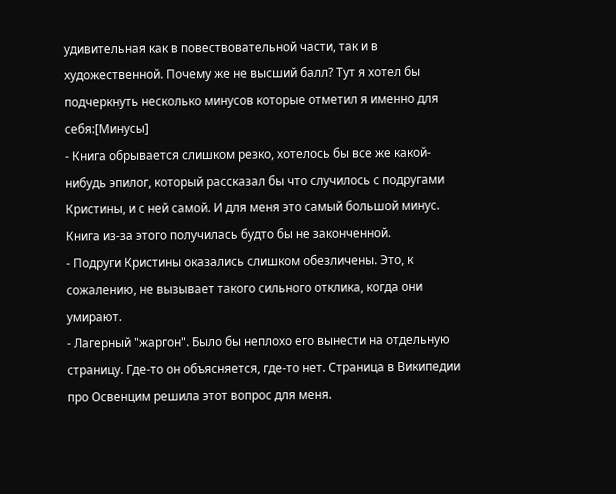удивительная как в повествовательной части, так и в художественной. Почему же не высший балл? Тут я хотел бы подчеркнуть несколько минусов которые отметил я именно для себя:[Минусы]
- Книга обрывается слишком резко, хотелось бы все же какой-нибудь эпилог, который рассказал бы что случилось с подругами Кристины, и с ней самой. И для меня это самый большой минус. Книга из-за этого получилась будто бы не законченной.
- Подруги Кристины оказались слишком обезличены. Это, к сожалению, не вызывает такого сильного отклика, когда они умирают.
- Лагерный "жаргон". Было бы неплохо его вынести на отдельную страницу. Где-то он объясняется, где-то нет. Страница в Википедии про Освенцим решила этот вопрос для меня.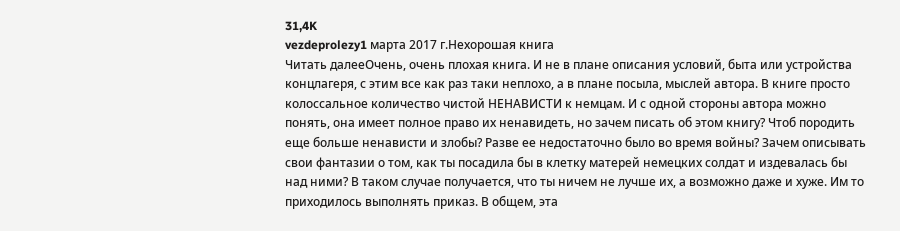31,4K
vezdeprolezy1 марта 2017 г.Нехорошая книга
Читать далееОчень, очень плохая книга. И не в плане описания условий, быта или устройства концлагеря, с этим все как раз таки неплохо, а в плане посыла, мыслей автора. В книге просто колоссальное количество чистой НЕНАВИСТИ к немцам. И с одной стороны автора можно понять, она имеет полное право их ненавидеть, но зачем писать об этом книгу? Чтоб породить еще больше ненависти и злобы? Разве ее недостаточно было во время войны? Зачем описывать свои фантазии о том, как ты посадила бы в клетку матерей немецких солдат и издевалась бы над ними? В таком случае получается, что ты ничем не лучше их, а возможно даже и хуже. Им то приходилось выполнять приказ. В общем, эта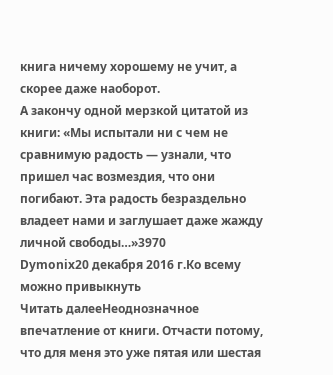книга ничему хорошему не учит, а скорее даже наоборот.
А закончу одной мерзкой цитатой из книги: «Мы испытали ни с чем не сравнимую радость — узнали, что пришел час возмездия, что они погибают. Эта радость безраздельно владеет нами и заглушает даже жажду личной свободы…»3970
Dymonix20 декабря 2016 г.Ко всему можно привыкнуть
Читать далееНеоднозначное впечатление от книги. Отчасти потому, что для меня это уже пятая или шестая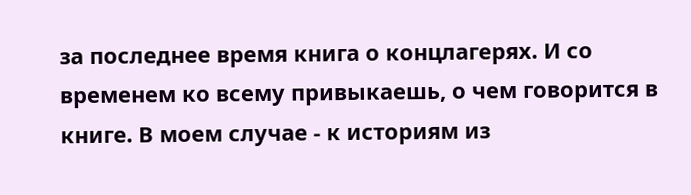за последнее время книга о концлагерях. И со временем ко всему привыкаешь, о чем говорится в книге. В моем случае - к историям из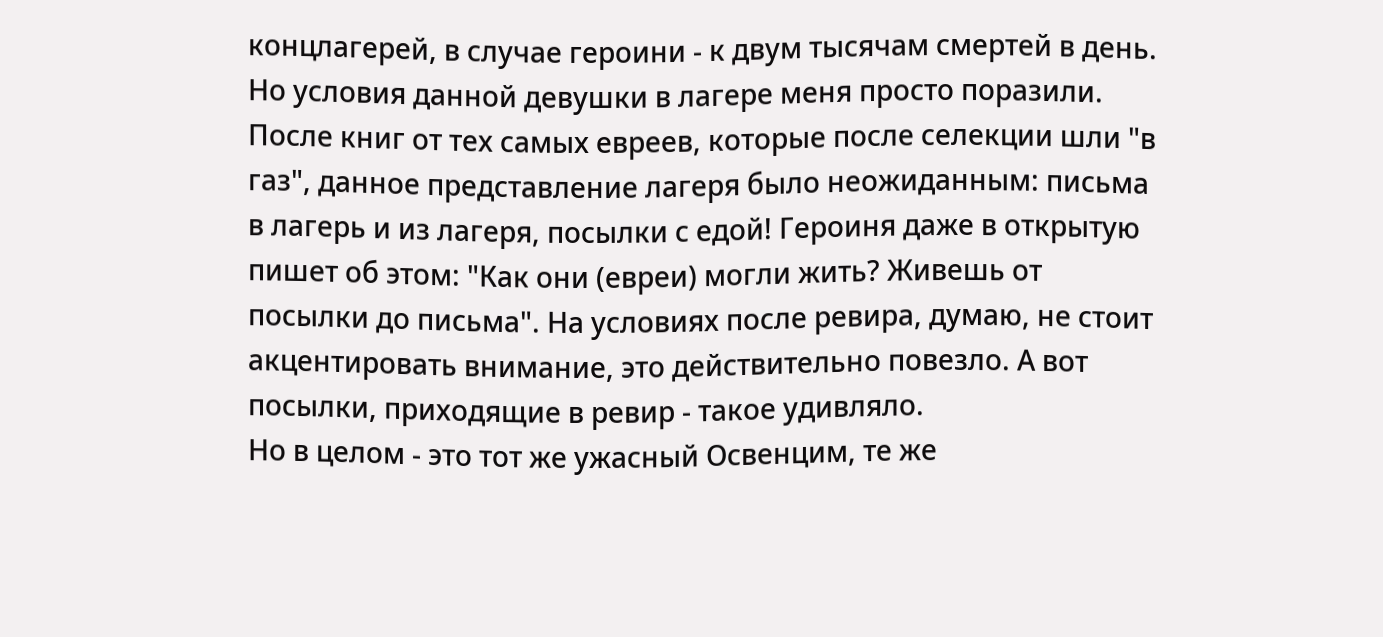концлагерей, в случае героини - к двум тысячам смертей в день.
Но условия данной девушки в лагере меня просто поразили. После книг от тех самых евреев, которые после селекции шли "в газ", данное представление лагеря было неожиданным: письма в лагерь и из лагеря, посылки с едой! Героиня даже в открытую пишет об этом: "Как они (евреи) могли жить? Живешь от посылки до письма". На условиях после ревира, думаю, не стоит акцентировать внимание, это действительно повезло. А вот посылки, приходящие в ревир - такое удивляло.
Но в целом - это тот же ужасный Освенцим, те же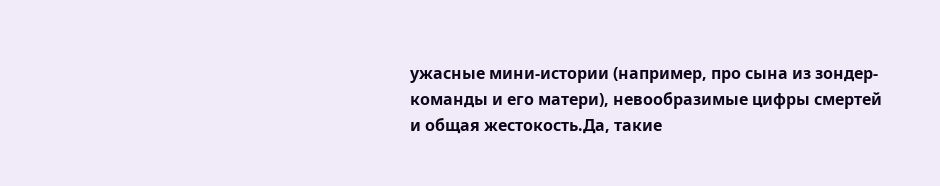ужасные мини-истории (например, про сына из зондер-команды и его матери), невообразимые цифры смертей и общая жестокость.Да, такие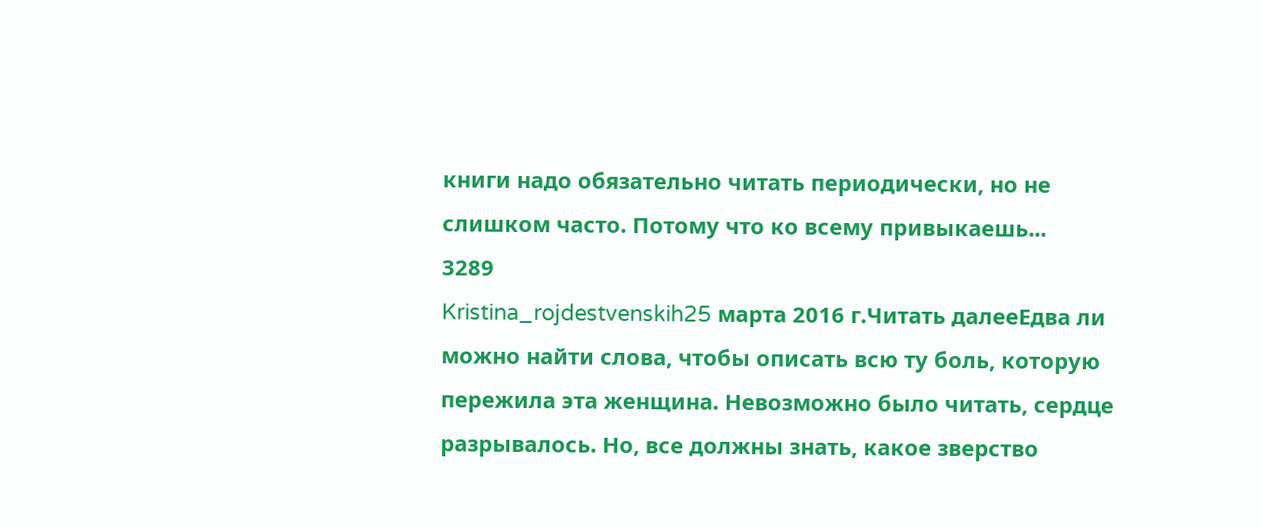книги надо обязательно читать периодически, но не слишком часто. Потому что ко всему привыкаешь...
3289
Kristina_rojdestvenskih25 марта 2016 г.Читать далееЕдва ли можно найти слова, чтобы описать всю ту боль, которую пережила эта женщина. Невозможно было читать, сердце разрывалось. Но, все должны знать, какое зверство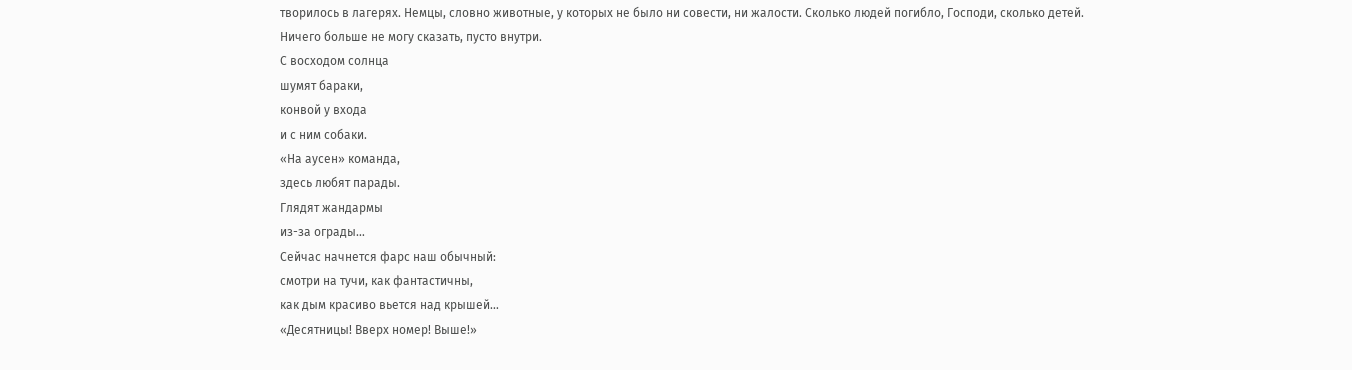творилось в лагерях. Немцы, словно животные, у которых не было ни совести, ни жалости. Сколько людей погибло, Господи, сколько детей.
Ничего больше не могу сказать, пусто внутри.
С восходом солнца
шумят бараки,
конвой у входа
и с ним собаки.
«На аусен» команда,
здесь любят парады.
Глядят жандармы
из-за ограды…
Сейчас начнется фарс наш обычный:
смотри на тучи, как фантастичны,
как дым красиво вьется над крышей…
«Десятницы! Вверх номер! Выше!»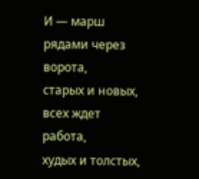И — марш рядами через ворота,
старых и новых, всех ждет работа,
худых и толстых,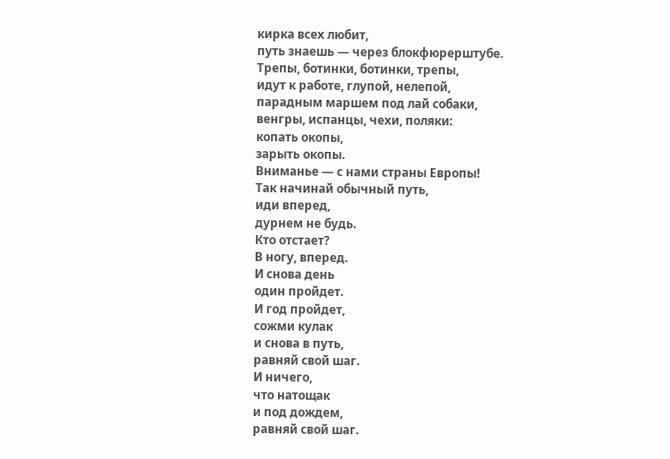кирка всех любит,
путь знаешь — через блокфюрерштубе.
Трепы, ботинки, ботинки, трепы,
идут к работе, глупой, нелепой,
парадным маршем под лай собаки,
венгры, испанцы, чехи, поляки:
копать окопы,
зарыть окопы.
Вниманье — с нами страны Европы!
Так начинай обычный путь,
иди вперед,
дурнем не будь.
Кто отстает?
В ногу, вперед.
И снова день
один пройдет.
И год пройдет,
сожми кулак
и снова в путь,
равняй свой шаг.
И ничего,
что натощак
и под дождем,
равняй свой шаг.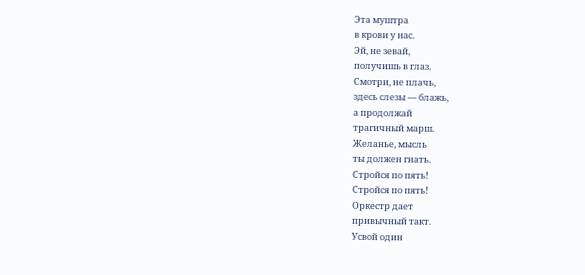Эта муштра
в крови у нас.
Эй, не зевай,
получишь в глаз.
Смотри, не плачь,
здесь слезы — блажь,
а продолжай
трагичный марш.
Желанье, мысль
ты должен гнать.
Стройся по пять!
Стройся по пять!
Оркестр дает
привычный такт.
Усвой один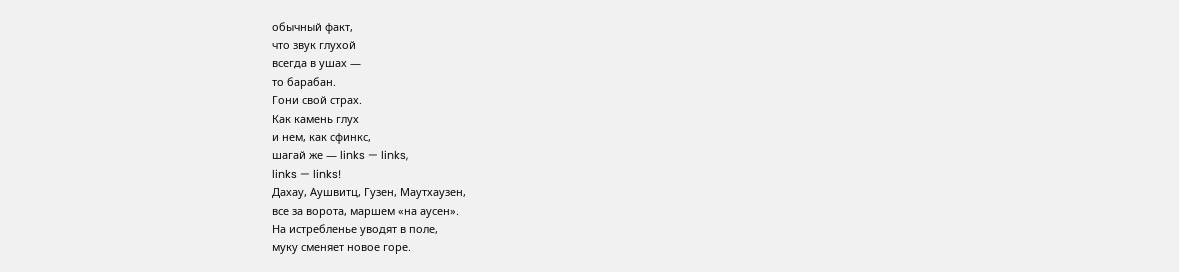обычный факт,
что звук глухой
всегда в ушах —
то барабан.
Гони свой страх.
Как камень глух
и нем, как сфинкс,
шагай же — links — links,
links — links!
Дахау, Аушвитц, Гузен, Маутхаузен,
все за ворота, маршем «на аусен».
На истребленье уводят в поле,
муку сменяет новое горе.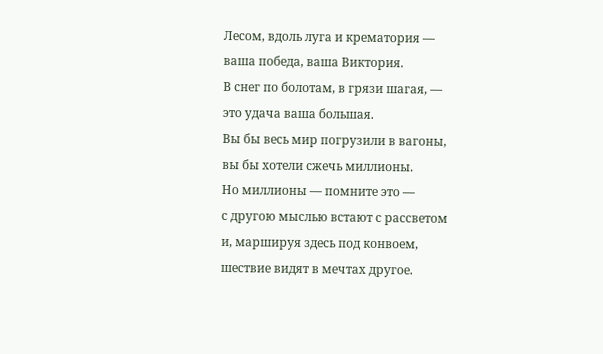Лесом, вдоль луга и крематория —
ваша победа, ваша Виктория.
В снег по болотам, в грязи шагая, —
это удача ваша большая.
Вы бы весь мир погрузили в вагоны,
вы бы хотели сжечь миллионы.
Но миллионы — помните это —
с другою мыслью встают с рассветом
и, маршируя здесь под конвоем,
шествие видят в мечтах другое.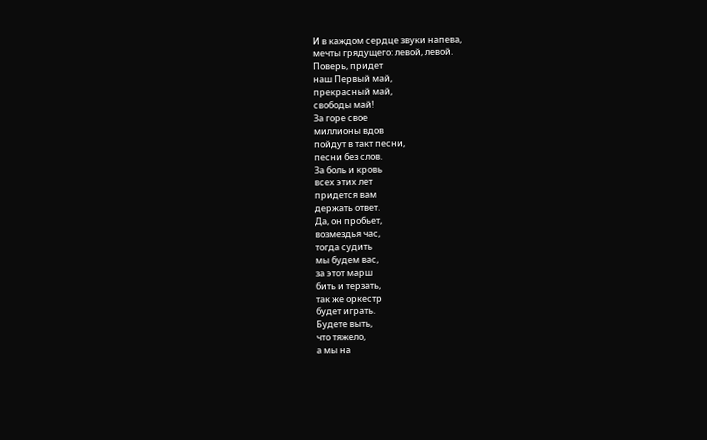И в каждом сердце звуки напева,
мечты грядущего: левой, левой.
Поверь, придет
наш Первый май,
прекрасный май,
свободы май!
За горе свое
миллионы вдов
пойдут в такт песни,
песни без слов.
За боль и кровь
всех этих лет
придется вам
держать ответ.
Да, он пробьет,
возмездья час,
тогда судить
мы будем вас,
за этот марш
бить и терзать,
так же оркестр
будет играть.
Будете выть,
что тяжело,
а мы на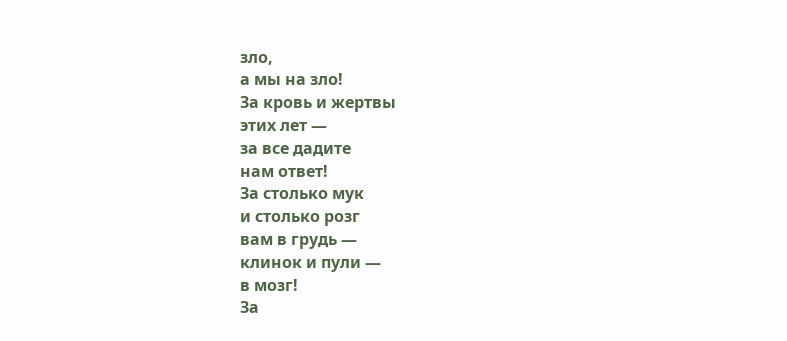зло,
а мы на зло!
За кровь и жертвы
этих лет —
за все дадите
нам ответ!
За столько мук
и столько розг
вам в грудь —
клинок и пули —
в мозг!
За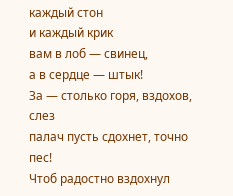каждый стон
и каждый крик
вам в лоб — свинец,
а в сердце — штык!
За — столько горя, вздохов, слез
палач пусть сдохнет, точно пес!
Чтоб радостно вздохнул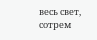весь свет,
сотрем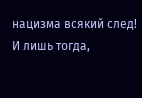нацизма всякий след!
И лишь тогда,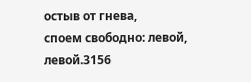остыв от гнева,
споем свободно: левой, левой.3156